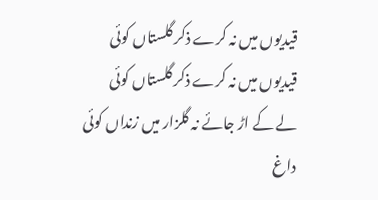قیدیوں میں نہ کرے ذکر گلستاں کوئی
قیدیوں میں نہ کرے ذکر گلستاں کوئی
لے کے اڑ جائے نہ گلزار میں زنداں کوئی
داغ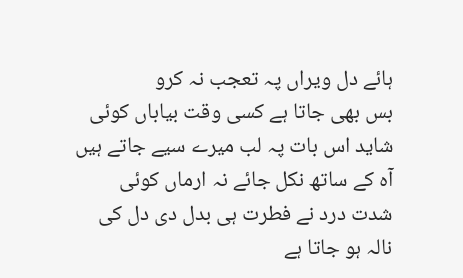ہائے دل ویراں پہ تعجب نہ کرو
بس بھی جاتا ہے کسی وقت بیاباں کوئی
شاید اس بات پہ لب میرے سیے جاتے ہیں
آہ کے ساتھ نکل جائے نہ ارماں کوئی
شدت درد نے فطرت ہی بدل دی دل کی
نالہ ہو جاتا ہے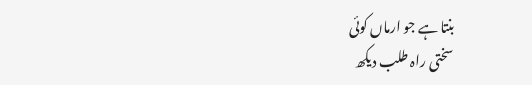بنتا ہے جو ارماں کوئی
سختی راہ طلب دیکھ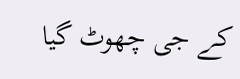کے جی چھوٹ گیا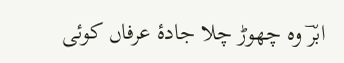ابرؔ وہ چھوڑ چلا جادۂ عرفاں کوئی